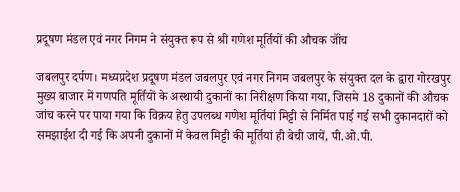प्रदूषण मंडल एवं नगर निगम ने संयुक्त रूप से श्री गणेश मूर्तियों की औचक जॉंच

जबलपुर दर्पण। मध्यप्रदेश प्रदूषण मंडल जबलपुर एवं नगर निगम जबलपुर के संयुक्त दल के द्वारा गोरखपुर मुख्य बाजार में गणपति मूर्तियों के अस्थायी दुकानों का निरीक्षण किया गया, जिसमे 18 दुकानों की औचक जांच करने पर पाया गया कि विक्रय हेतु उपलब्ध गणेश मूर्तियां मिट्टी से निर्मित पाई गई सभी दुकानदारों को समझाईश दी गई कि अपनी दुकानों में केवल मिट्टी की मूर्तियां ही बेची जायें, पी.ओ.पी.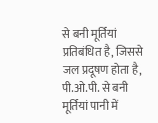से बनी मूर्तियां प्रतिबंधित है, जिससे जल प्रदूषण होता है, पी.ओ.पी. से बनी मूर्तियां पानी में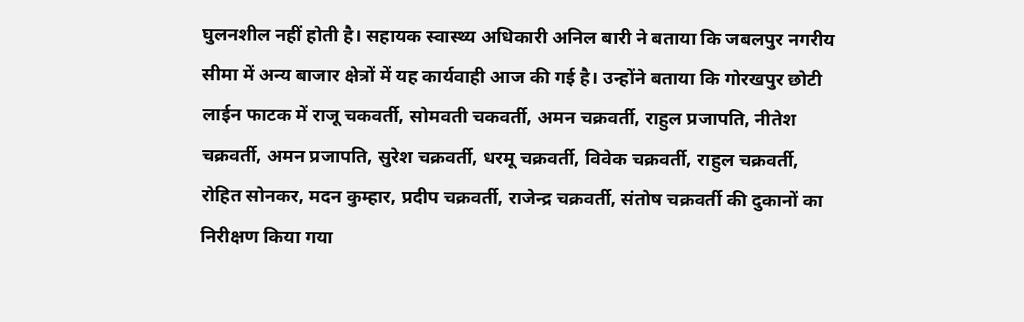घुलनशील नहीं होती है। सहायक स्वास्थ्य अधिकारी अनिल बारी ने बताया कि जबलपुर नगरीय सीमा में अन्य बाजार क्षेत्रों में यह कार्यवाही आज की गई है। उन्होंने बताया कि गोरखपुर छोटी लाईन फाटक में राजू चकवर्ती, सोमवती चकवर्ती, अमन चक्रवर्ती, राहुल प्रजापति, नीतेश चक्रवर्ती, अमन प्रजापति, सुरेश चक्रवर्ती, धरमू चक्रवर्ती, विवेक चक्रवर्ती, राहुल चक्रवर्ती, रोहित सोनकर, मदन कुम्हार, प्रदीप चक्रवर्ती, राजेन्द्र चक्रवर्ती, संतोष चक्रवर्ती की दुकानों का निरीक्षण किया गया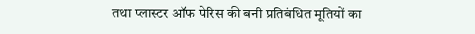तथा प्लास्टर ऑफ पेरिस की बनी प्रतिबंधित मूतियों का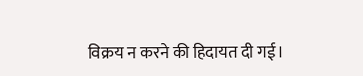विक्रय न करने की हिदायत दी गई।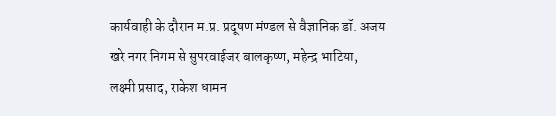कार्यवाही के दौरान म.प्र. प्रदूषण मंण्डल से वैज्ञानिक डॉ. अजय खरे नगर निगम से सुपरवाईजर बालकृष्ण, महेन्द्र भाटिया, लक्ष्मी प्रसाद, राकेश धामन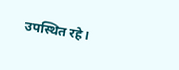उपस्थित रहे।